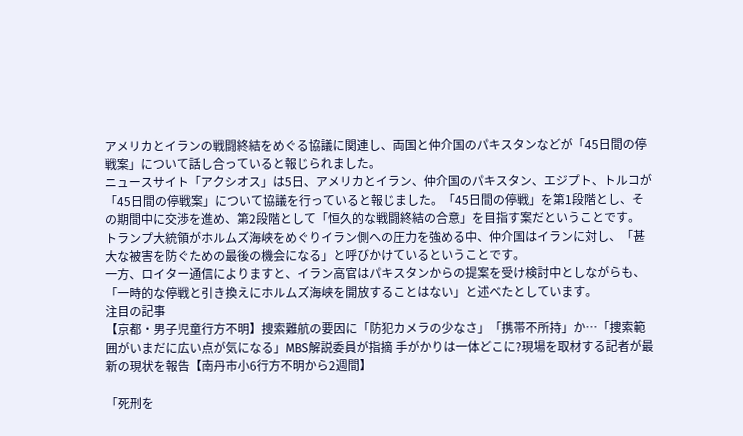アメリカとイランの戦闘終結をめぐる協議に関連し、両国と仲介国のパキスタンなどが「45日間の停戦案」について話し合っていると報じられました。
ニュースサイト「アクシオス」は5日、アメリカとイラン、仲介国のパキスタン、エジプト、トルコが「45日間の停戦案」について協議を行っていると報じました。「45日間の停戦」を第1段階とし、その期間中に交渉を進め、第2段階として「恒久的な戦闘終結の合意」を目指す案だということです。
トランプ大統領がホルムズ海峡をめぐりイラン側への圧力を強める中、仲介国はイランに対し、「甚大な被害を防ぐための最後の機会になる」と呼びかけているということです。
一方、ロイター通信によりますと、イラン高官はパキスタンからの提案を受け検討中としながらも、「一時的な停戦と引き換えにホルムズ海峡を開放することはない」と述べたとしています。
注目の記事
【京都・男子児童行方不明】捜索難航の要因に「防犯カメラの少なさ」「携帯不所持」か…「捜索範囲がいまだに広い点が気になる」MBS解説委員が指摘 手がかりは一体どこに?現場を取材する記者が最新の現状を報告【南丹市小6行方不明から2週間】

「死刑を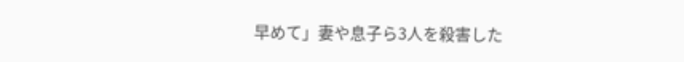早めて」妻や息子ら3人を殺害した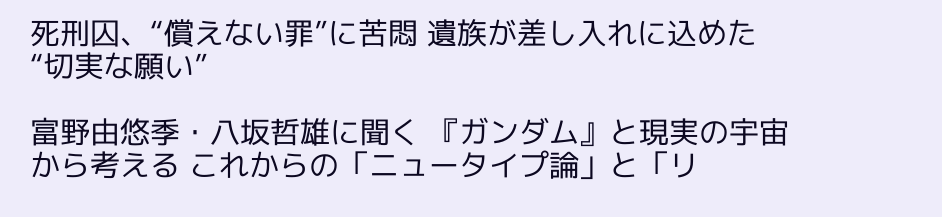死刑囚、“償えない罪”に苦悶 遺族が差し入れに込めた“切実な願い”

富野由悠季・八坂哲雄に聞く 『ガンダム』と現実の宇宙から考える これからの「ニュータイプ論」と「リ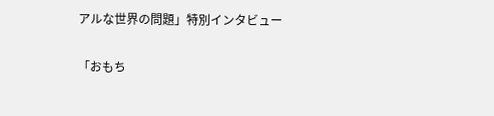アルな世界の問題」特別インタビュー

「おもち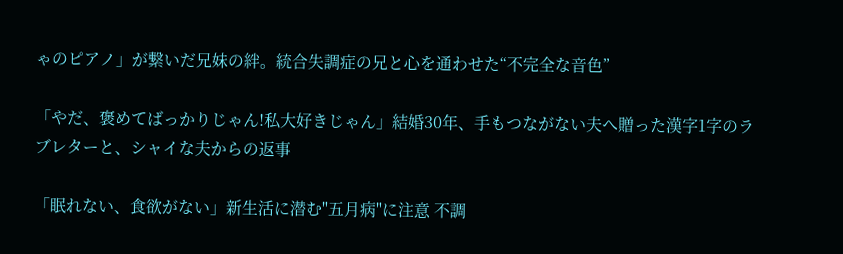ゃのピアノ」が繋いだ兄妹の絆。統合失調症の兄と心を通わせた“不完全な音色”

「やだ、褒めてばっかりじゃん!私大好きじゃん」結婚30年、手もつながない夫へ贈った漢字1字のラブレターと、シャイな夫からの返事

「眠れない、食欲がない」新生活に潜む"五月病"に注意 不調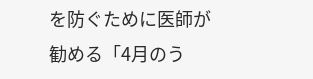を防ぐために医師が勧める「4月のう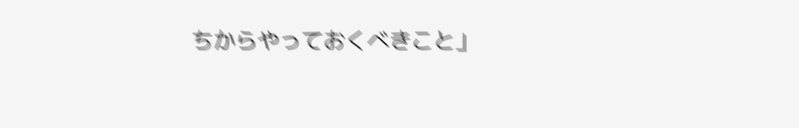ちからやっておくべきこと」